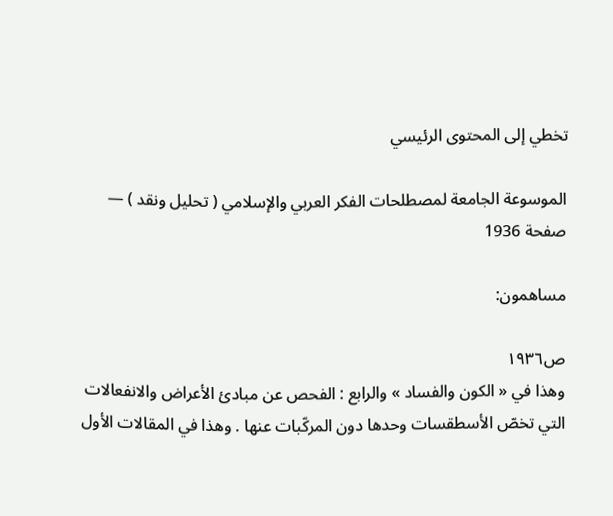تخطي إلى المحتوى الرئيسي

الموسوعة الجامعة لمصطلحات الفكر العربي والإسلامي ( تحليل ونقد ) — صفحة 1936

مساهمون:

ص١٩٣٦
وهذا في « الكون والفساد » والرابع : الفحص عن مبادئ الأعراض والانفعالات التي تخصّ الأسطقسات وحدها دون المركّبات عنها . وهذا في المقالات الأول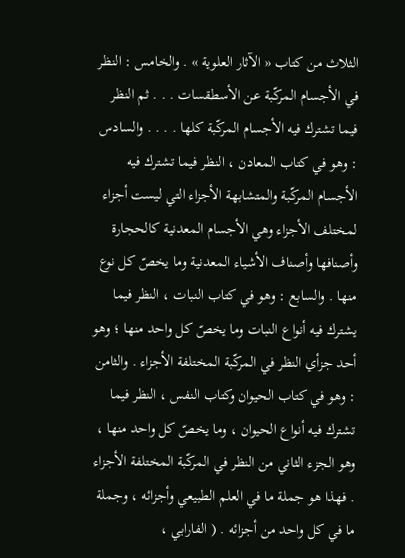الثلاث من كتاب « الآثار العلوية » . والخامس : النظر في الأجسام المركّبة عن الأسطقسات . . . ثم النظر فيما تشترك فيه الأجسام المركّبة كلها . . . . والسادس : وهو في كتاب المعادن ، النظر فيما تشترك فيه الأجسام المركّبة والمتشابهة الأجزاء التي ليست أجزاء لمختلف الأجزاء وهي الأجسام المعدنية كالحجارة وأصنافها وأصناف الأشياء المعدنية وما يخصّ كل نوع منها . والسابع : وهو في كتاب النبات ، النظر فيما يشترك فيه أنواع النبات وما يخصّ كل واحد منها ؛ وهو أحد جزأي النظر في المركّبة المختلفة الأجزاء . والثامن : وهو في كتاب الحيوان وكتاب النفس ، النظر فيما تشترك فيه أنواع الحيوان ، وما يخصّ كل واحد منها ، وهو الجزء الثاني من النظر في المركّبة المختلفة الأجزاء . فهذا هو جملة ما في العلم الطبيعي وأجزائه ، وجملة ما في كل واحد من أجزائه . ( الفارابي ،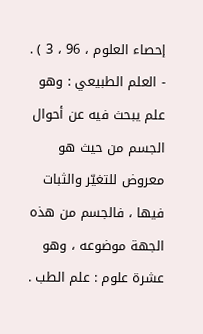إحصاء العلوم ، 96 ، 3 ) . - العلم الطبيعي : وهو علم يبحث فيه عن أحوال الجسم من حيث هو معروض للتغيّر والثبات فيها ، فالجسم من هذه الجهة موضوعه ، وهو عشرة علوم : علم الطب .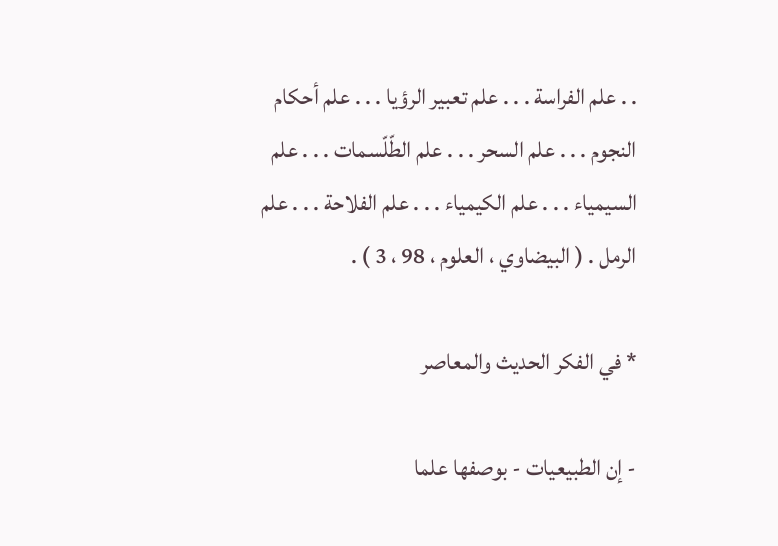. . علم الفراسة . . . علم تعبير الرؤيا . . . علم أحكام النجوم . . . علم السحر . . . علم الطّلّسمات . . . علم السيمياء . . . علم الكيمياء . . . علم الفلاحة . . . علم الرمل . ( البيضاوي ، العلوم ، 98 ، 3 ) .

* في الفكر الحديث والمعاصر

- إن الطبيعيات - بوصفها علما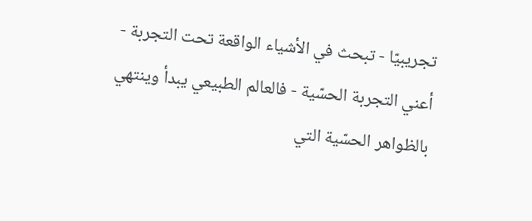تجريبيّا - تبحث في الأشياء الواقعة تحت التجربة - أعني التجربة الحسّية - فالعالم الطبيعي يبدأ وينتهي بالظواهر الحسّية التي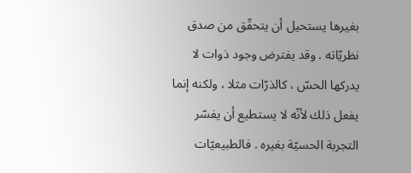بغيرها يستحيل أن يتحقّق من صدق نظريّاته . وقد يفترض وجود ذوات لا يدركها الحسّ ، كالذرّات مثلا ، ولكنه إنما يفعل ذلك لأنّه لا يستطيع أن يفسّر التجربة الحسيّة بغيره . فالطبيعيّات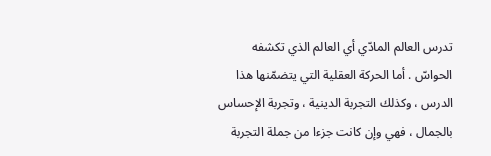تدرس العالم المادّي أي العالم الذي تكشفه الحواسّ . أما الحركة العقلية التي يتضمّنها هذا الدرس ، وكذلك التجربة الدينية ، وتجربة الإحساس بالجمال ، فهي وإن كانت جزءا من جملة التجربة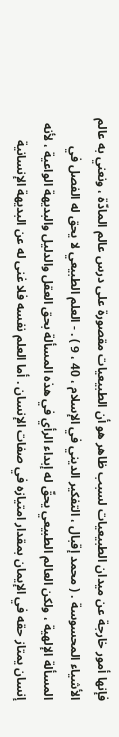فإنها أمور خارجة عن ميدان الطبيعيات لسبب ظاهر هو أن الطبيعيات مقصورة على درس عالم المادّة ، ونعني به عالم الأشياء المحسوسة . ( محمد إقبال ، التفكير الديني في الإسلام ، 40 ، 9 ) . - العلم الطبيعي لا يحق له الفصل في المسألة الإلهية ، ولكن العالم الطبيعي يحقّ له إبداء الرأي في هذه المسألة بحق العقل والدليل والبديهة الواعية ، لأنه إنسان يمتاز حقه في الإيمان بمقدار امتيازه في صفات الإنسان . أما العلم نفسه فلا غنى له عن البديهة الإنسانية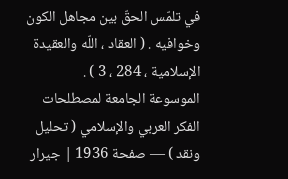في تلمّس الحقّ بين مجاهل الكون وخوافيه . ( العقاد ، اللّه والعقيدة الإسلامية ، 284 ، 3 ) .
الموسوعة الجامعة لمصطلحات الفكر العربي والإسلامي ( تحليل ونقد ) — صفحة 1936 | جيرار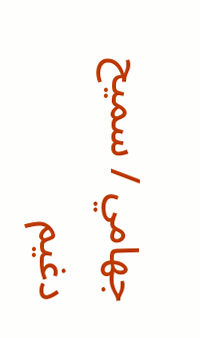جهامي / سميح دغيم